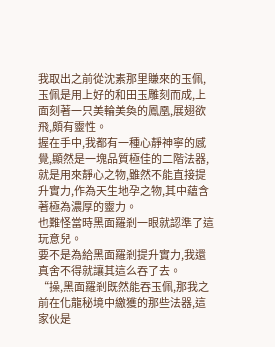我取出之前從沈素那里賺來的玉佩,玉佩是用上好的和田玉雕刻而成,上面刻著一只美輪美奐的鳳凰,展翅欲飛,頗有靈性。
握在手中,我都有一種心靜神寧的感覺,顯然是一塊品質極佳的二階法器,就是用來靜心之物,雖然不能直接提升實力,作為天生地孕之物,其中蘊含著極為濃厚的靈力。
也難怪當時黑面羅剎一眼就認準了這玩意兒。
要不是為給黑面羅剎提升實力,我還真舍不得就讓其這么吞了去。
“操,黑面羅剎既然能吞玉佩,那我之前在化龍秘境中繳獲的那些法器,這家伙是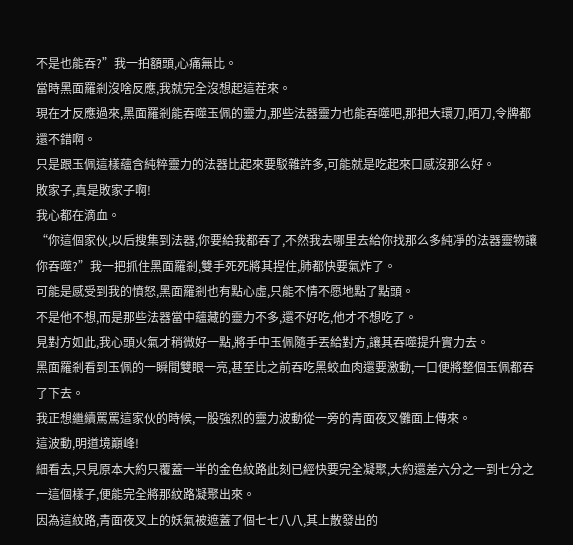不是也能吞?”我一拍額頭,心痛無比。
當時黑面羅剎沒啥反應,我就完全沒想起這茬來。
現在才反應過來,黑面羅剎能吞噬玉佩的靈力,那些法器靈力也能吞噬吧,那把大環刀,陌刀,令牌都還不錯啊。
只是跟玉佩這樣蘊含純粹靈力的法器比起來要駁雜許多,可能就是吃起來口感沒那么好。
敗家子,真是敗家子啊!
我心都在滴血。
“你這個家伙,以后搜集到法器,你要給我都吞了,不然我去哪里去給你找那么多純凈的法器靈物讓你吞噬?”我一把抓住黑面羅剎,雙手死死將其捏住,肺都快要氣炸了。
可能是感受到我的憤怒,黑面羅剎也有點心虛,只能不情不愿地點了點頭。
不是他不想,而是那些法器當中蘊藏的靈力不多,還不好吃,他才不想吃了。
見對方如此,我心頭火氣才稍微好一點,將手中玉佩隨手丟給對方,讓其吞噬提升實力去。
黑面羅剎看到玉佩的一瞬間雙眼一亮,甚至比之前吞吃黑蛟血肉還要激動,一口便將整個玉佩都吞了下去。
我正想繼續罵罵這家伙的時候,一股強烈的靈力波動從一旁的青面夜叉儺面上傳來。
這波動,明道境巔峰!
細看去,只見原本大約只覆蓋一半的金色紋路此刻已經快要完全凝聚,大約還差六分之一到七分之一這個樣子,便能完全將那紋路凝聚出來。
因為這紋路,青面夜叉上的妖氣被遮蓋了個七七八八,其上散發出的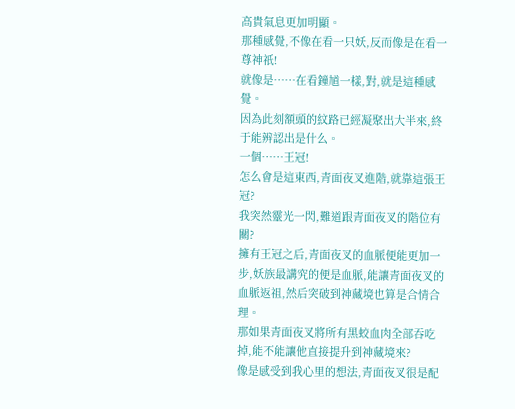高貴氣息更加明顯。
那種感覺,不像在看一只妖,反而像是在看一尊神祇!
就像是……在看鐘馗一樣,對,就是這種感覺。
因為此刻額頭的紋路已經凝聚出大半來,終于能辨認出是什么。
一個……王冠!
怎么會是這東西,青面夜叉進階,就靠這張王冠?
我突然靈光一閃,難道跟青面夜叉的階位有關?
擁有王冠之后,青面夜叉的血脈便能更加一步,妖族最講究的便是血脈,能讓青面夜叉的血脈返祖,然后突破到神藏境也算是合情合理。
那如果青面夜叉將所有黑蛟血肉全部吞吃掉,能不能讓他直接提升到神藏境來?
像是感受到我心里的想法,青面夜叉很是配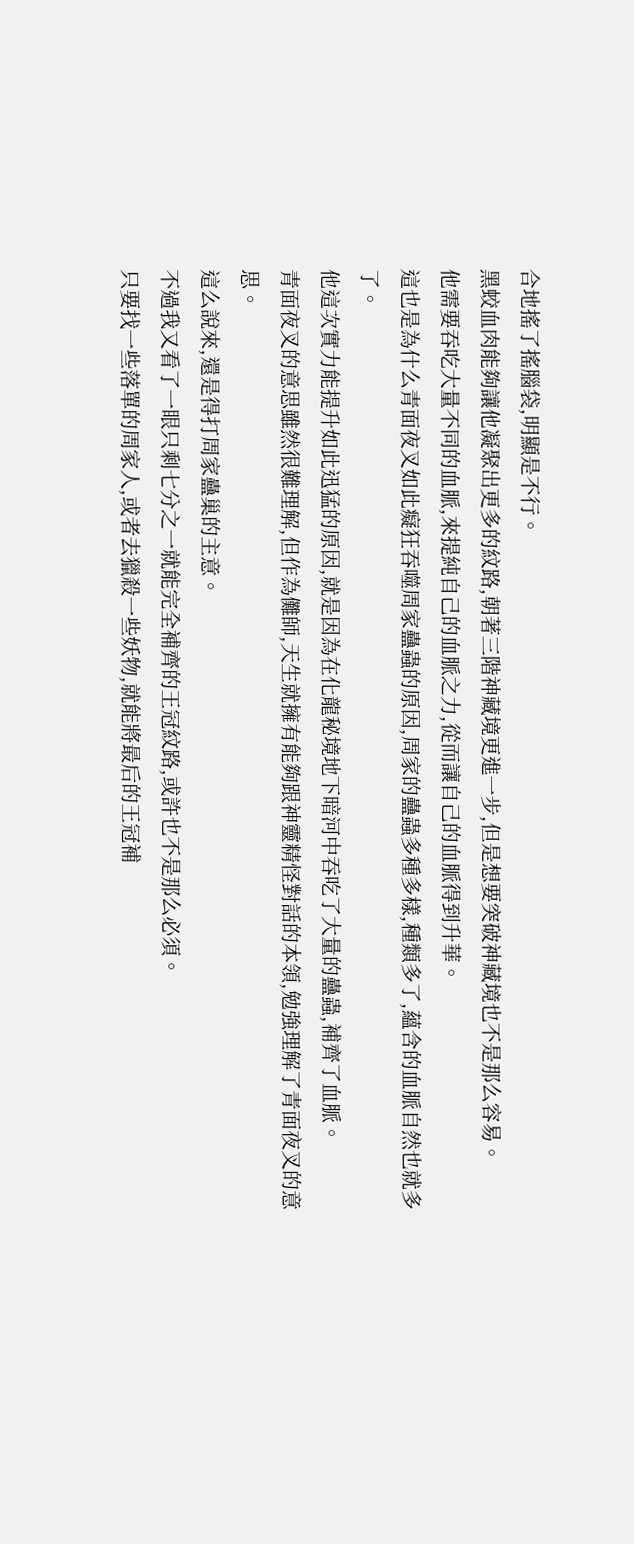合地搖了搖腦袋,明顯是不行。
黑蛟血肉能夠讓他凝聚出更多的紋路,朝著三階神藏境更進一步,但是想要突破神藏境也不是那么容易。
他需要吞吃大量不同的血脈,來提純自己的血脈之力,從而讓自己的血脈得到升華。
這也是為什么青面夜叉如此癡狂吞噬周家蠱蟲的原因,周家的蠱蟲多種多樣,種類多了,蘊含的血脈自然也就多了。
他這次實力能提升如此迅猛的原因,就是因為在化龍秘境地下暗河中吞吃了大量的蠱蟲,補齊了血脈。
青面夜叉的意思雖然很難理解,但作為儺師,天生就擁有能夠跟神靈精怪對話的本領,勉強理解了青面夜叉的意思。
這么說來,還是得打周家蠱巢的主意。
不過我又看了一眼只剩七分之一就能完全補齊的王冠紋路,或許也不是那么必須。
只要找一些落單的周家人,或者去獵殺一些妖物,就能將最后的王冠補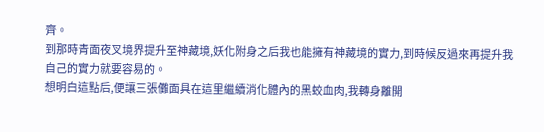齊。
到那時青面夜叉境界提升至神藏境,妖化附身之后我也能擁有神藏境的實力,到時候反過來再提升我自己的實力就要容易的。
想明白這點后,便讓三張儺面具在這里繼續消化體內的黑蛟血肉,我轉身離開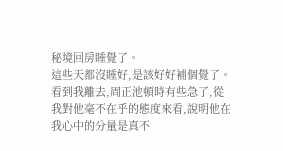秘境回房睡覺了。
這些天都沒睡好,是該好好補個覺了。
看到我離去,周正池頓時有些急了,從我對他毫不在乎的態度來看,說明他在我心中的分量是真不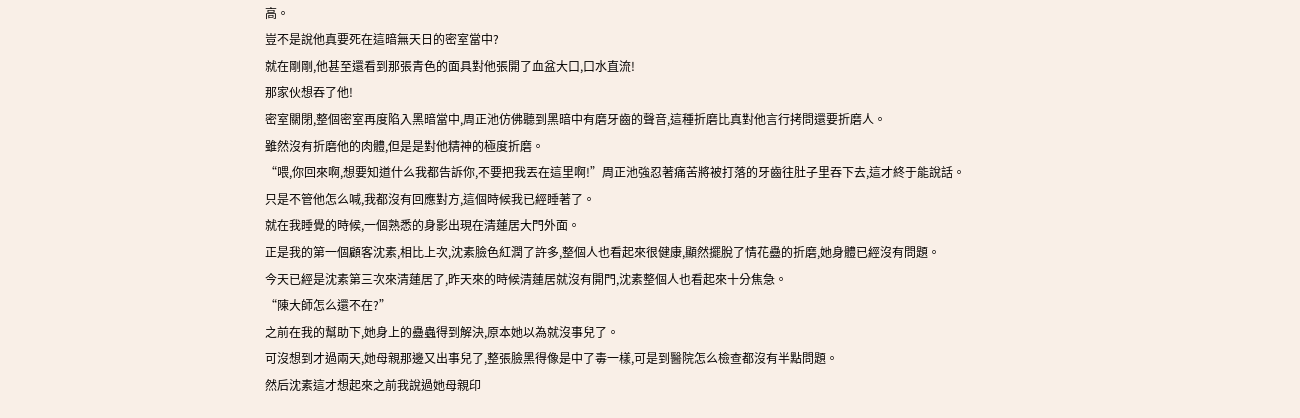高。
豈不是說他真要死在這暗無天日的密室當中?
就在剛剛,他甚至還看到那張青色的面具對他張開了血盆大口,口水直流!
那家伙想吞了他!
密室關閉,整個密室再度陷入黑暗當中,周正池仿佛聽到黑暗中有磨牙齒的聲音,這種折磨比真對他言行拷問還要折磨人。
雖然沒有折磨他的肉體,但是是對他精神的極度折磨。
“喂,你回來啊,想要知道什么我都告訴你,不要把我丟在這里啊!”周正池強忍著痛苦將被打落的牙齒往肚子里吞下去,這才終于能說話。
只是不管他怎么喊,我都沒有回應對方,這個時候我已經睡著了。
就在我睡覺的時候,一個熟悉的身影出現在清蓮居大門外面。
正是我的第一個顧客沈素,相比上次,沈素臉色紅潤了許多,整個人也看起來很健康,顯然擺脫了情花蠱的折磨,她身體已經沒有問題。
今天已經是沈素第三次來清蓮居了,昨天來的時候清蓮居就沒有開門,沈素整個人也看起來十分焦急。
“陳大師怎么還不在?”
之前在我的幫助下,她身上的蠱蟲得到解決,原本她以為就沒事兒了。
可沒想到才過兩天,她母親那邊又出事兒了,整張臉黑得像是中了毒一樣,可是到醫院怎么檢查都沒有半點問題。
然后沈素這才想起來之前我說過她母親印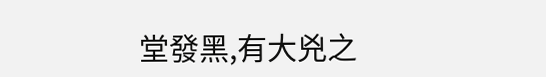堂發黑,有大兇之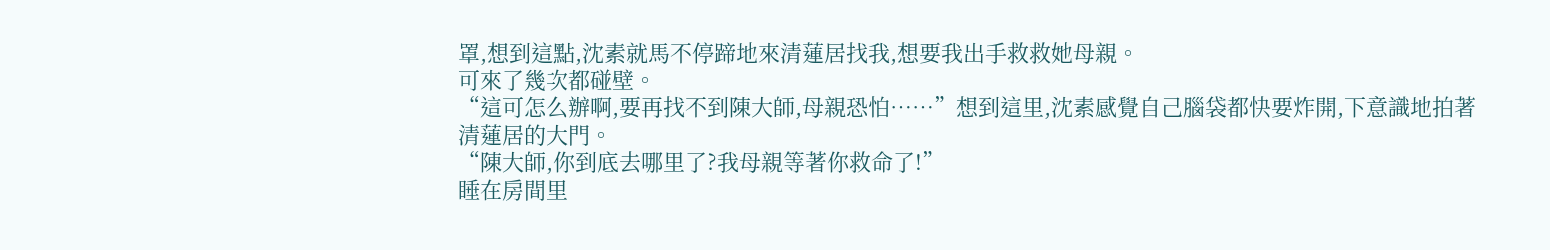罩,想到這點,沈素就馬不停蹄地來清蓮居找我,想要我出手救救她母親。
可來了幾次都碰壁。
“這可怎么辦啊,要再找不到陳大師,母親恐怕……”想到這里,沈素感覺自己腦袋都快要炸開,下意識地拍著清蓮居的大門。
“陳大師,你到底去哪里了?我母親等著你救命了!”
睡在房間里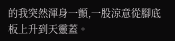的我突然渾身一顫,一股涼意從腳底板上升到天靈蓋。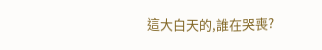這大白天的,誰在哭喪?